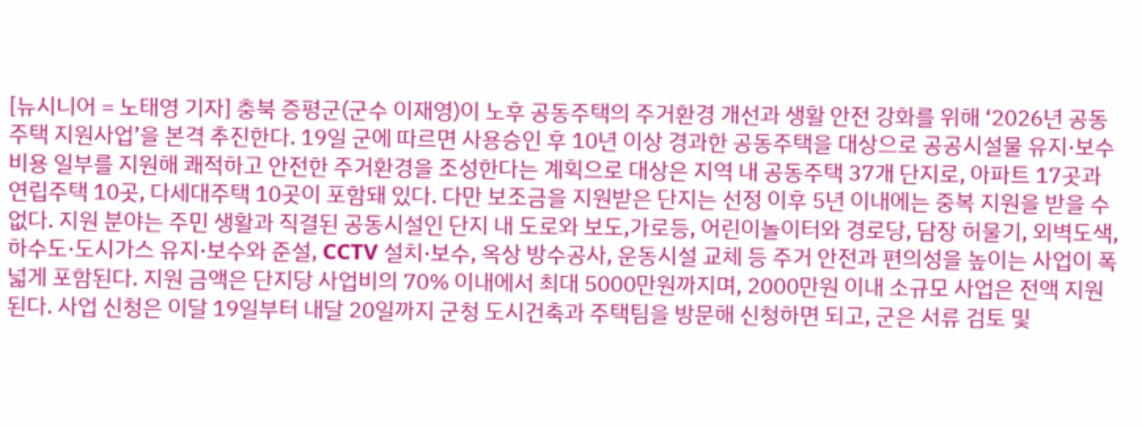[뉴시니어 = 노태영 기자] 충북 증평군(군수 이재영)이 노후 공동주택의 주거환경 개선과 생활 안전 강화를 위해 ‘2026년 공동주택 지원사업’을 본격 추진한다. 19일 군에 따르면 사용승인 후 10년 이상 경과한 공동주택을 대상으로 공공시설물 유지·보수 비용 일부를 지원해 쾌적하고 안전한 주거환경을 조성한다는 계획으로 대상은 지역 내 공동주택 37개 단지로, 아파트 17곳과 연립주택 10곳, 다세대주택 10곳이 포함돼 있다. 다만 보조금을 지원받은 단지는 선정 이후 5년 이내에는 중복 지원을 받을 수 없다. 지원 분야는 주민 생활과 직결된 공동시설인 단지 내 도로와 보도,가로등, 어린이놀이터와 경로당, 담장 허물기, 외벽도색, 하수도·도시가스 유지·보수와 준설, CCTV 설치·보수, 옥상 방수공사, 운동시설 교체 등 주거 안전과 편의성을 높이는 사업이 폭넓게 포함된다. 지원 금액은 단지당 사업비의 70% 이내에서 최대 5000만원까지며, 2000만원 이내 소규모 사업은 전액 지원된다. 사업 신청은 이달 19일부터 내달 20일까지 군청 도시건축과 주택팀을 방문해 신청하면 되고, 군은 서류 검토 및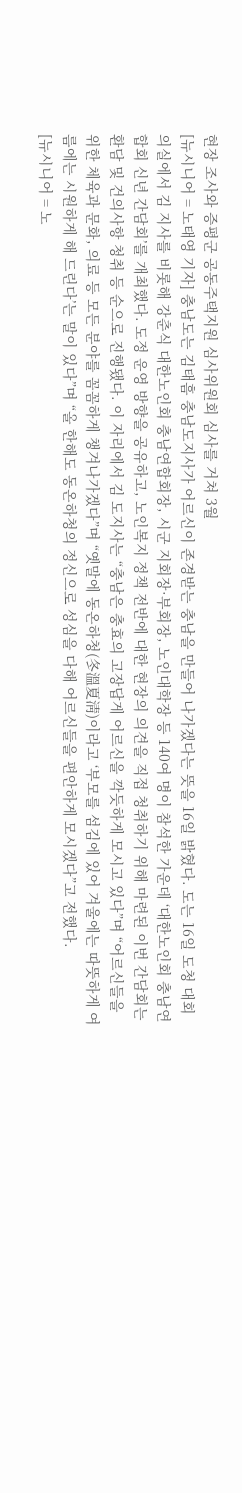현장 조사와 증평군 공동주택지원 심사위원회 심사를 거쳐 3월
[뉴시니어 = 노태영 기자] 충남도는 김태흠 충남도지사가 어르신이 존경받는 충남을 만들어 나가겠다는 뜻을 16일 밝혔다. 도는 16일 도청 대회의실에서 김 지사를 비롯해 강춘식 대한노인회 충남연합회장, 시군 지회장·부회장, 노인대학장 등 140여 명이 참석한 가운데 ‘대한노인회 충남연합회 신년 간담회’를 개최했다. 도정 운영 방향을 공유하고, 노인복지 정책 전반에 대한 현장의 의견을 직접 청취하기 위해 마련된 이번 간담회는 환담 및 건의사항 청취 등 순으로 진행됐다. 이 자리에서 김 도지사는 “충남은 충효의 고장답게 어르신을 깍듯하게 모시고 있다”며 “어르신들을 위한 체육과 문화, 의료 등 모든 분야를 꼼꼼하게 챙겨나가겠다”며 “옛말에 동온하청(冬溫夏淸)이라고 ‘부모를 섬김에 있어 겨울에는 따뜻하게 여름에는 시원하게 해 드린다’는 말이 있다”며 “올 한해도 동온하청의 정신으로 성심을 다해 어르신들을 편안하게 모시겠다”고 전했다.
[뉴시니어 = 노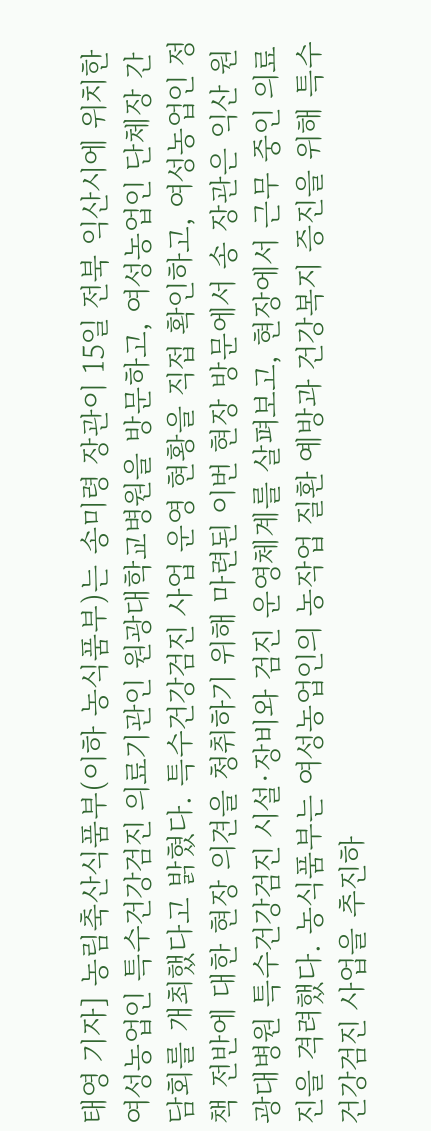태영 기자] 농림축산식품부(이하 농식품부)는 송미령 장관이 15일 전북 익산시에 위치한 여성농업인 특수건강검진 의료기관인 원광대학교병원을 방문하고, 여성농업인 단체장 간담회를 개최했다고 밝혔다. 특수건강검진 사업 운영 현황을 직접 확인하고, 여성농업인 정책 전반에 대한 현장 의견을 청취하기 위해 마련된 이번 현장 방문에서 송 장관은 익산 원광대병원 특수건강검진 시설·장비와 검진 운영체계를 살펴보고, 현장에서 근무 중인 의료진을 격려했다. 농식품부는 여성농업인의 농작업 질환 예방과 건강복지 증진을 위해 특수건강검진 사업을 추진하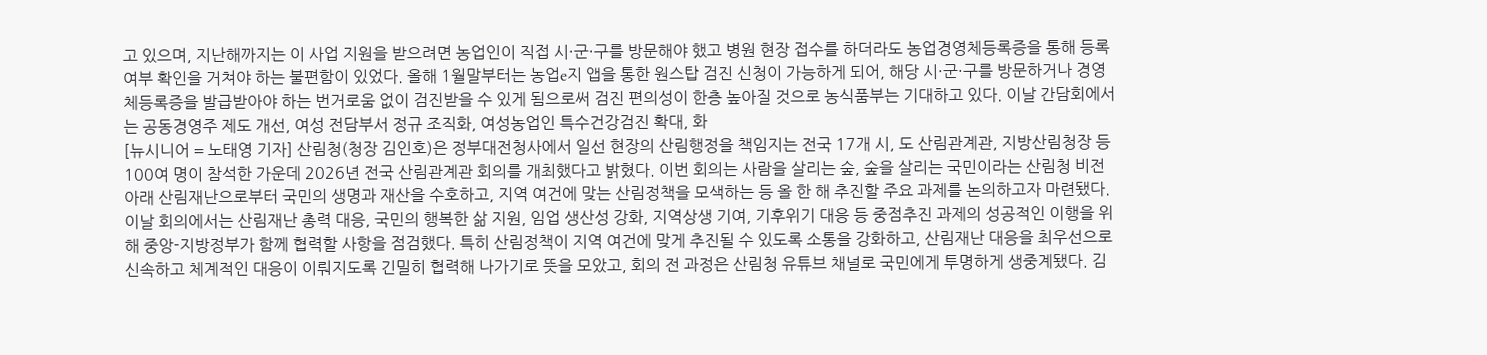고 있으며, 지난해까지는 이 사업 지원을 받으려면 농업인이 직접 시·군·구를 방문해야 했고 병원 현장 접수를 하더라도 농업경영체등록증을 통해 등록 여부 확인을 거쳐야 하는 불편함이 있었다. 올해 1월말부터는 농업e지 앱을 통한 원스탑 검진 신청이 가능하게 되어, 해당 시·군·구를 방문하거나 경영체등록증을 발급받아야 하는 번거로움 없이 검진받을 수 있게 됨으로써 검진 편의성이 한층 높아질 것으로 농식품부는 기대하고 있다. 이날 간담회에서는 공동경영주 제도 개선, 여성 전담부서 정규 조직화, 여성농업인 특수건강검진 확대, 화
[뉴시니어 = 노태영 기자] 산림청(청장 김인호)은 정부대전청사에서 일선 현장의 산림행정을 책임지는 전국 17개 시, 도 산림관계관, 지방산림청장 등 100여 명이 참석한 가운데 2026년 전국 산림관계관 회의를 개최했다고 밝혔다. 이번 회의는 사람을 살리는 숲, 숲을 살리는 국민이라는 산림청 비전 아래 산림재난으로부터 국민의 생명과 재산을 수호하고, 지역 여건에 맞는 산림정책을 모색하는 등 올 한 해 추진할 주요 과제를 논의하고자 마련됐다. 이날 회의에서는 산림재난 총력 대응, 국민의 행복한 삶 지원, 임업 생산성 강화, 지역상생 기여, 기후위기 대응 등 중점추진 과제의 성공적인 이행을 위해 중앙-지방정부가 함께 협력할 사항을 점검했다. 특히 산림정책이 지역 여건에 맞게 추진될 수 있도록 소통을 강화하고, 산림재난 대응을 최우선으로 신속하고 체계적인 대응이 이뤄지도록 긴밀히 협력해 나가기로 뜻을 모았고, 회의 전 과정은 산림청 유튜브 채널로 국민에게 투명하게 생중계됐다. 김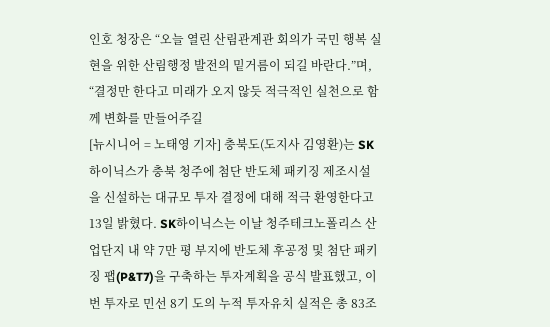인호 청장은 “오늘 열린 산림관계관 회의가 국민 행복 실현을 위한 산림행정 발전의 밑거름이 되길 바란다.”며, “결정만 한다고 미래가 오지 않듯 적극적인 실천으로 함께 변화를 만들어주길
[뉴시니어 = 노태영 기자] 충북도(도지사 김영환)는 SK하이닉스가 충북 청주에 첨단 반도체 패키징 제조시설을 신설하는 대규모 투자 결정에 대해 적극 환영한다고 13일 밝혔다. SK하이닉스는 이날 청주테크노폴리스 산업단지 내 약 7만 평 부지에 반도체 후공정 및 첨단 패키징 팹(P&T7)을 구축하는 투자계획을 공식 발표했고, 이번 투자로 민선 8기 도의 누적 투자유치 실적은 총 83조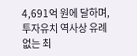4,691억 원에 달하며, 투자유치 역사상 유례없는 최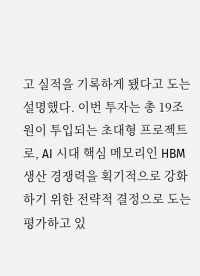고 실적을 기록하게 됐다고 도는 설명했다. 이번 투자는 총 19조 원이 투입되는 초대형 프로젝트로, AI 시대 핵심 메모리인 HBM 생산 경쟁력을 획기적으로 강화하기 위한 전략적 결정으로 도는 평가하고 있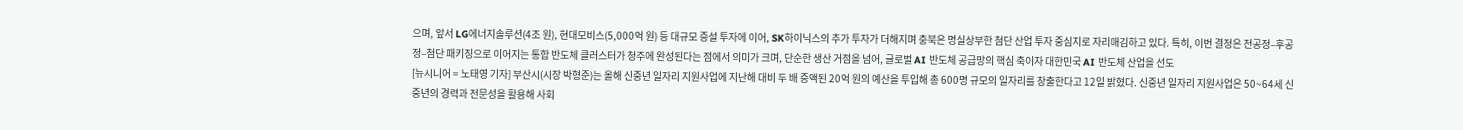으며, 앞서 LG에너지솔루션(4조 원), 현대모비스(5,000억 원) 등 대규모 증설 투자에 이어, SK하이닉스의 추가 투자가 더해지며 충북은 명실상부한 첨단 산업 투자 중심지로 자리매김하고 있다. 특히, 이번 결정은 전공정–후공정–첨단 패키징으로 이어지는 통합 반도체 클러스터가 청주에 완성된다는 점에서 의미가 크며, 단순한 생산 거점을 넘어, 글로벌 AI 반도체 공급망의 핵심 축이자 대한민국 AI 반도체 산업을 선도
[뉴시니어 = 노태영 기자] 부산시(시장 박형준)는 올해 신중년 일자리 지원사업에 지난해 대비 두 배 증액된 20억 원의 예산을 투입해 총 600명 규모의 일자리를 창출한다고 12일 밝혔다. 신중년 일자리 지원사업은 50~64세 신중년의 경력과 전문성을 활용해 사회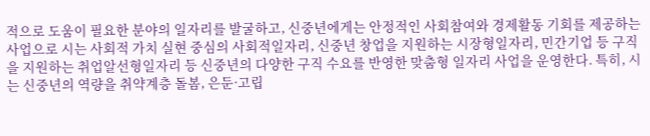적으로 도움이 필요한 분야의 일자리를 발굴하고, 신중년에게는 안정적인 사회참여와 경제활동 기회를 제공하는 사업으로 시는 사회적 가치 실현 중심의 사회적일자리, 신중년 창업을 지원하는 시장형일자리, 민간기업 등 구직을 지원하는 취업알선형일자리 등 신중년의 다양한 구직 수요를 반영한 맞춤형 일자리 사업을 운영한다. 특히, 시는 신중년의 역량을 취약계층 돌봄, 은둔·고립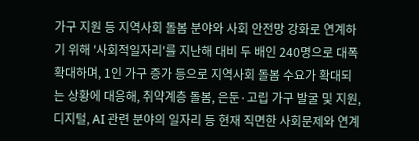가구 지원 등 지역사회 돌봄 분야와 사회 안전망 강화로 연계하기 위해 '사회적일자리'를 지난해 대비 두 배인 240명으로 대폭 확대하며, 1인 가구 증가 등으로 지역사회 돌봄 수요가 확대되는 상황에 대응해, 취약계층 돌봄, 은둔·고립 가구 발굴 및 지원, 디지털, AI 관련 분야의 일자리 등 현재 직면한 사회문제와 연계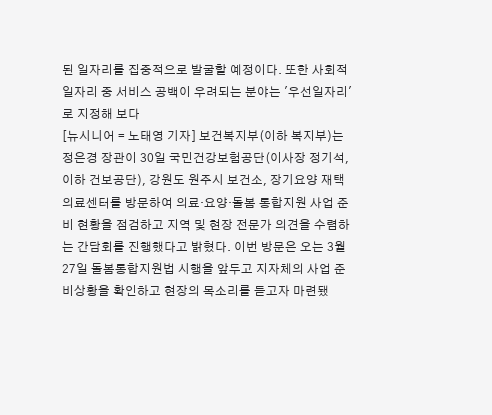된 일자리를 집중적으로 발굴할 예정이다. 또한 사회적일자리 중 서비스 공백이 우려되는 분야는 '우선일자리'로 지정해 보다
[뉴시니어 = 노태영 기자] 보건복지부(이하 복지부)는 정은경 장관이 30일 국민건강보험공단(이사장 정기석, 이하 건보공단), 강원도 원주시 보건소, 장기요양 재택의료센터를 방문하여 의료·요양·돌봄 통합지원 사업 준비 현황을 점검하고 지역 및 현장 전문가 의견을 수렴하는 간담회를 진행했다고 밝혔다. 이번 방문은 오는 3월 27일 돌봄통합지원법 시행을 앞두고 지자체의 사업 준비상황을 확인하고 현장의 목소리를 듣고자 마련됐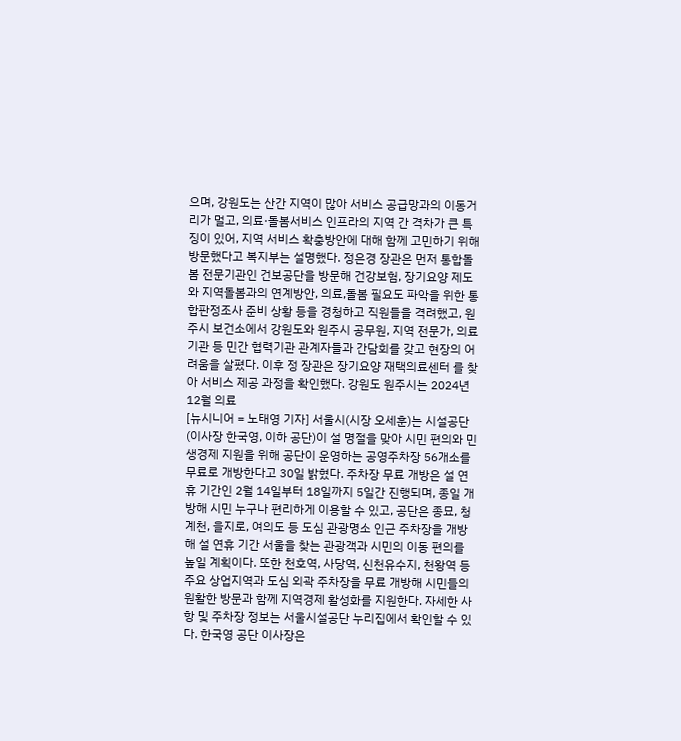으며, 강원도는 산간 지역이 많아 서비스 공급망과의 이동거리가 멀고, 의료·돌봄서비스 인프라의 지역 간 격차가 큰 특징이 있어, 지역 서비스 확충방안에 대해 함께 고민하기 위해 방문했다고 복지부는 설명했다. 정은경 장관은 먼저 통합돌봄 전문기관인 건보공단을 방문해 건강보험, 장기요양 제도와 지역돌봄과의 연계방안, 의료,돌봄 필요도 파악을 위한 통합판정조사 준비 상황 등을 경청하고 직원들을 격려했고, 원주시 보건소에서 강원도와 원주시 공무원, 지역 전문가, 의료기관 등 민간 협력기관 관계자들과 간담회를 갖고 현장의 어려움을 살폈다. 이후 정 장관은 장기요양 재택의료센터 를 찾아 서비스 제공 과정을 확인했다. 강원도 원주시는 2024년 12월 의료
[뉴시니어 = 노태영 기자] 서울시(시장 오세훈)는 시설공단(이사장 한국영, 이하 공단)이 설 명절을 맞아 시민 편의와 민생경제 지원을 위해 공단이 운영하는 공영주차장 56개소를 무료로 개방한다고 30일 밝혔다. 주차장 무료 개방은 설 연휴 기간인 2월 14일부터 18일까지 5일간 진행되며, 종일 개방해 시민 누구나 편리하게 이용할 수 있고, 공단은 종묘, 청계천, 을지로, 여의도 등 도심 관광명소 인근 주차장을 개방해 설 연휴 기간 서울을 찾는 관광객과 시민의 이동 편의를 높일 계획이다. 또한 천호역, 사당역, 신천유수지, 천왕역 등 주요 상업지역과 도심 외곽 주차장을 무료 개방해 시민들의 원활한 방문과 함께 지역경제 활성화를 지원한다. 자세한 사항 및 주차장 정보는 서울시설공단 누리집에서 확인할 수 있다. 한국영 공단 이사장은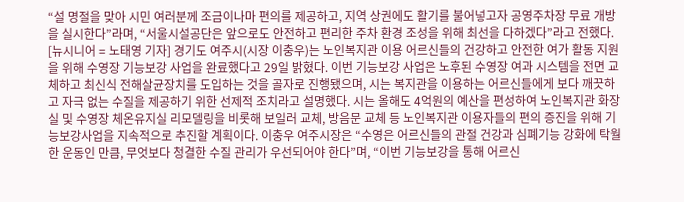“설 명절을 맞아 시민 여러분께 조금이나마 편의를 제공하고, 지역 상권에도 활기를 불어넣고자 공영주차장 무료 개방을 실시한다”라며, “서울시설공단은 앞으로도 안전하고 편리한 주차 환경 조성을 위해 최선을 다하겠다”라고 전했다.
[뉴시니어 = 노태영 기자] 경기도 여주시(시장 이충우)는 노인복지관 이용 어르신들의 건강하고 안전한 여가 활동 지원을 위해 수영장 기능보강 사업을 완료했다고 29일 밝혔다. 이번 기능보강 사업은 노후된 수영장 여과 시스템을 전면 교체하고 최신식 전해살균장치를 도입하는 것을 골자로 진행됐으며, 시는 복지관을 이용하는 어르신들에게 보다 깨끗하고 자극 없는 수질을 제공하기 위한 선제적 조치라고 설명했다. 시는 올해도 4억원의 예산을 편성하여 노인복지관 화장실 및 수영장 체온유지실 리모델링을 비롯해 보일러 교체, 방음문 교체 등 노인복지관 이용자들의 편의 증진을 위해 기능보강사업을 지속적으로 추진할 계획이다. 이충우 여주시장은 “수영은 어르신들의 관절 건강과 심폐기능 강화에 탁월한 운동인 만큼, 무엇보다 청결한 수질 관리가 우선되어야 한다”며, “이번 기능보강을 통해 어르신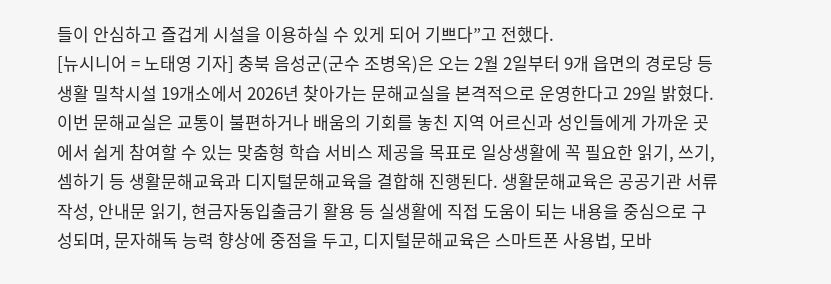들이 안심하고 즐겁게 시설을 이용하실 수 있게 되어 기쁘다”고 전했다.
[뉴시니어 = 노태영 기자] 충북 음성군(군수 조병옥)은 오는 2월 2일부터 9개 읍면의 경로당 등 생활 밀착시설 19개소에서 2026년 찾아가는 문해교실을 본격적으로 운영한다고 29일 밝혔다. 이번 문해교실은 교통이 불편하거나 배움의 기회를 놓친 지역 어르신과 성인들에게 가까운 곳에서 쉽게 참여할 수 있는 맞춤형 학습 서비스 제공을 목표로 일상생활에 꼭 필요한 읽기, 쓰기, 셈하기 등 생활문해교육과 디지털문해교육을 결합해 진행된다. 생활문해교육은 공공기관 서류 작성, 안내문 읽기, 현금자동입출금기 활용 등 실생활에 직접 도움이 되는 내용을 중심으로 구성되며, 문자해독 능력 향상에 중점을 두고, 디지털문해교육은 스마트폰 사용법, 모바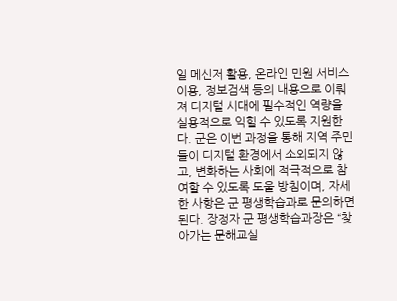일 메신저 활용, 온라인 민원 서비스 이용, 정보검색 등의 내용으로 이뤄져 디지털 시대에 필수적인 역량을 실용적으로 익힐 수 있도록 지원한다. 군은 이번 과정을 통해 지역 주민들이 디지털 환경에서 소외되지 않고, 변화하는 사회에 적극적으로 참여할 수 있도록 도울 방침이며, 자세한 사항은 군 평생학습과로 문의하면 된다. 장정자 군 평생학습과장은 “찾아가는 문해교실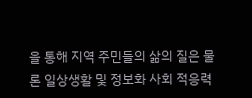을 통해 지역 주민들의 삶의 질은 물론 일상생활 및 정보화 사회 적응력